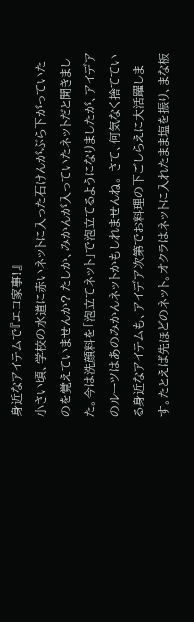身近なアイテムで『エコ家事!』
小さい頃、学校の水道に赤いネットに入った石けんがぶら下がっていたのを覚えていませんか? たしか、みかんが入っていたネットだと聞きました。今は洗顔料を「泡立てネット」で泡立てるようになりましたが、アイデアのルーツはあのみかんネットかもしれませんね。 さて、何気なく捨てている身近なアイテムも、アイデア次第でお料理の下ごしらえに大活躍します。たとえば先ほどのネット。オクラはネットに入れたまま塩を振り、まな板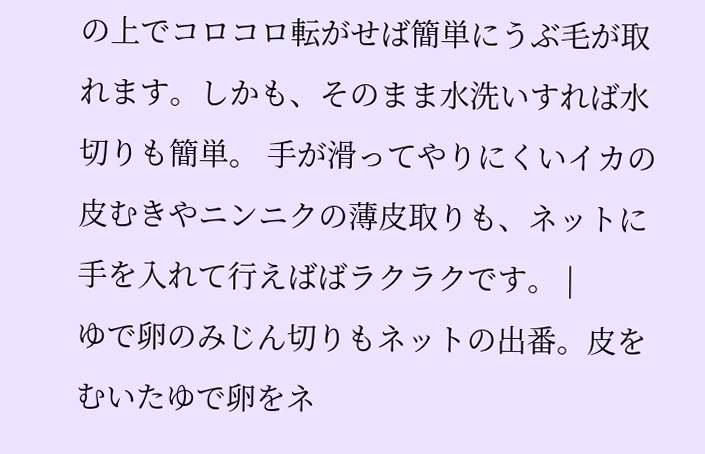の上でコロコロ転がせば簡単にうぶ毛が取れます。しかも、そのまま水洗いすれば水切りも簡単。 手が滑ってやりにくいイカの皮むきやニンニクの薄皮取りも、ネットに手を入れて行えばばラクラクです。 |
ゆで卵のみじん切りもネットの出番。皮をむいたゆで卵をネ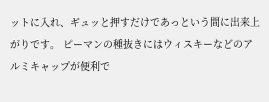ットに入れ、ギュッと押すだけであっという間に出来上がりです。 ピーマンの種抜きにはウィスキーなどのアルミキャップが便利で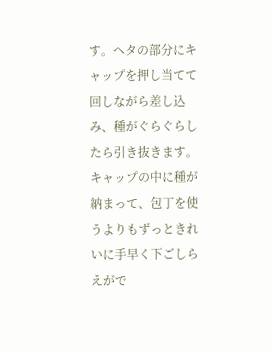す。ヘタの部分にキャップを押し当てて回しながら差し込み、種がぐらぐらしたら引き抜きます。キャップの中に種が納まって、包丁を使うよりもずっときれいに手早く下ごしらえがで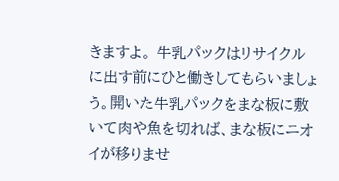きますよ。 牛乳パックはリサイクルに出す前にひと働きしてもらいましょう。開いた牛乳パックをまな板に敷いて肉や魚を切れば、まな板にニオイが移りませ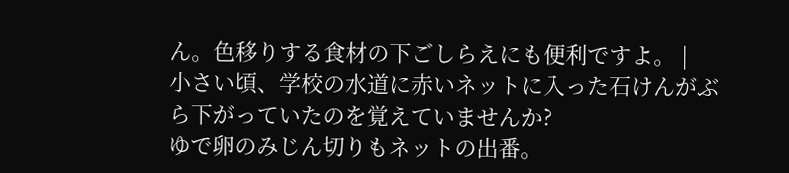ん。色移りする食材の下ごしらえにも便利ですよ。 |
小さい頃、学校の水道に赤いネットに入った石けんがぶら下がっていたのを覚えていませんか?
ゆで卵のみじん切りもネットの出番。